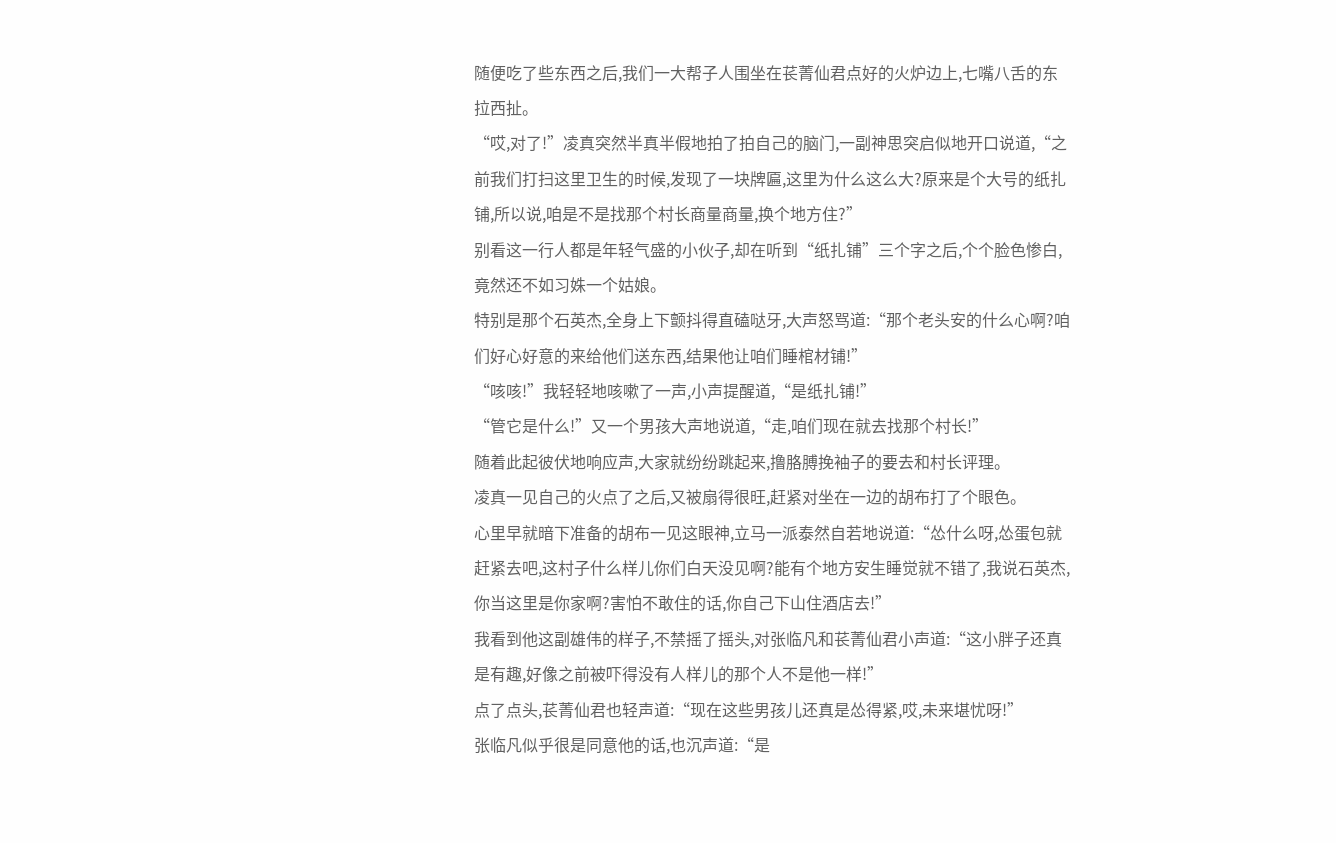随便吃了些东西之后,我们一大帮子人围坐在苌菁仙君点好的火炉边上,七嘴八舌的东拉西扯。
“哎,对了!”凌真突然半真半假地拍了拍自己的脑门,一副神思突启似地开口说道,“之前我们打扫这里卫生的时候,发现了一块牌匾,这里为什么这么大?原来是个大号的纸扎铺,所以说,咱是不是找那个村长商量商量,换个地方住?”
别看这一行人都是年轻气盛的小伙子,却在听到“纸扎铺”三个字之后,个个脸色惨白,竟然还不如习姝一个姑娘。
特别是那个石英杰,全身上下颤抖得直磕哒牙,大声怒骂道:“那个老头安的什么心啊?咱们好心好意的来给他们送东西,结果他让咱们睡棺材铺!”
“咳咳!”我轻轻地咳嗽了一声,小声提醒道,“是纸扎铺!”
“管它是什么!”又一个男孩大声地说道,“走,咱们现在就去找那个村长!”
随着此起彼伏地响应声,大家就纷纷跳起来,撸胳膊挽袖子的要去和村长评理。
凌真一见自己的火点了之后,又被扇得很旺,赶紧对坐在一边的胡布打了个眼色。
心里早就暗下准备的胡布一见这眼神,立马一派泰然自若地说道:“怂什么呀,怂蛋包就赶紧去吧,这村子什么样儿你们白天没见啊?能有个地方安生睡觉就不错了,我说石英杰,你当这里是你家啊?害怕不敢住的话,你自己下山住酒店去!”
我看到他这副雄伟的样子,不禁摇了摇头,对张临凡和苌菁仙君小声道:“这小胖子还真是有趣,好像之前被吓得没有人样儿的那个人不是他一样!”
点了点头,苌菁仙君也轻声道:“现在这些男孩儿还真是怂得紧,哎,未来堪忧呀!”
张临凡似乎很是同意他的话,也沉声道:“是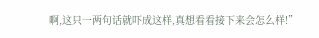啊,这只一两句话就吓成这样,真想看看接下来会怎么样!”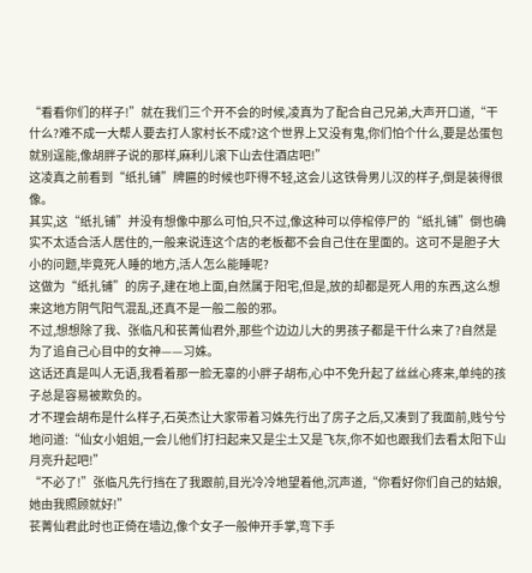“看看你们的样子!”就在我们三个开不会的时候,凌真为了配合自己兄弟,大声开口道,“干什么?难不成一大帮人要去打人家村长不成?这个世界上又没有鬼,你们怕个什么,要是怂蛋包就别逞能,像胡胖子说的那样,麻利儿滚下山去住酒店吧!”
这凌真之前看到“纸扎铺”牌匾的时候也吓得不轻,这会儿这铁骨男儿汉的样子,倒是装得很像。
其实,这“纸扎铺”并没有想像中那么可怕,只不过,像这种可以停棺停尸的“纸扎铺”倒也确实不太适合活人居住的,一般来说连这个店的老板都不会自己住在里面的。这可不是胆子大小的问题,毕竟死人睡的地方,活人怎么能睡呢?
这做为“纸扎铺”的房子,建在地上面,自然属于阳宅,但是,放的却都是死人用的东西,这么想来这地方阴气阳气混乱,还真不是一般二般的邪。
不过,想想除了我、张临凡和苌菁仙君外,那些个边边儿大的男孩子都是干什么来了?自然是为了追自己心目中的女神——习姝。
这话还真是叫人无语,我看着那一脸无辜的小胖子胡布,心中不免升起了丝丝心疼来,单纯的孩子总是容易被欺负的。
才不理会胡布是什么样子,石英杰让大家带着习姝先行出了房子之后,又凑到了我面前,贱兮兮地问道:“仙女小姐姐,一会儿他们打扫起来又是尘土又是飞灰,你不如也跟我们去看太阳下山月亮升起吧!”
“不必了!”张临凡先行挡在了我跟前,目光冷冷地望着他,沉声道,“你看好你们自己的姑娘,她由我照顾就好!”
苌菁仙君此时也正倚在墙边,像个女子一般伸开手掌,弯下手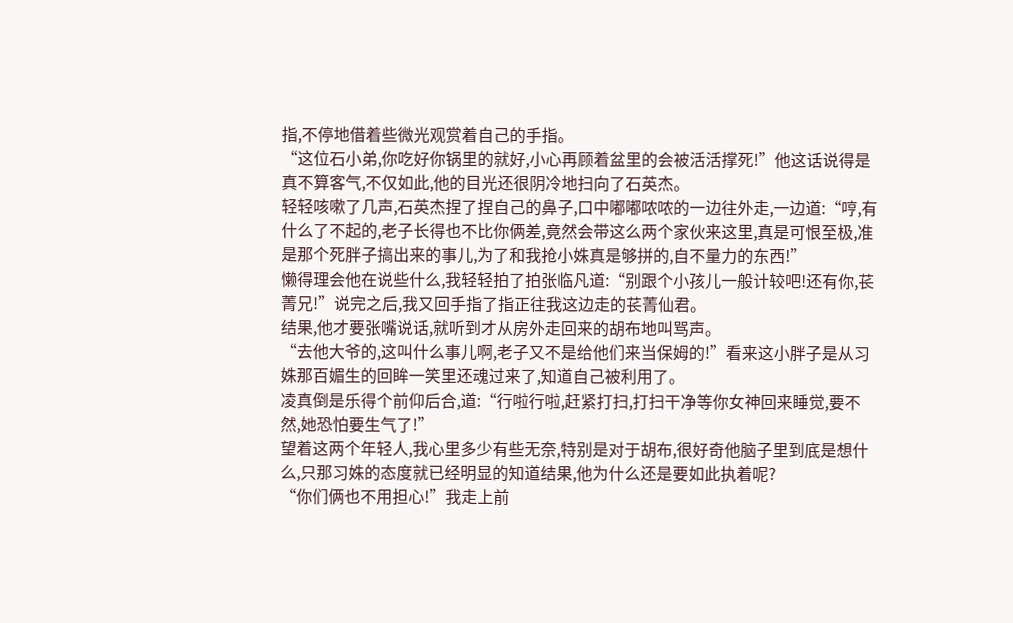指,不停地借着些微光观赏着自己的手指。
“这位石小弟,你吃好你锅里的就好,小心再顾着盆里的会被活活撑死!”他这话说得是真不算客气,不仅如此,他的目光还很阴冷地扫向了石英杰。
轻轻咳嗽了几声,石英杰捏了捏自己的鼻子,口中嘟嘟哝哝的一边往外走,一边道:“哼,有什么了不起的,老子长得也不比你俩差,竟然会带这么两个家伙来这里,真是可恨至极,准是那个死胖子搞出来的事儿,为了和我抢小姝真是够拼的,自不量力的东西!”
懒得理会他在说些什么,我轻轻拍了拍张临凡道:“别跟个小孩儿一般计较吧!还有你,苌菁兄!”说完之后,我又回手指了指正往我这边走的苌菁仙君。
结果,他才要张嘴说话,就听到才从房外走回来的胡布地叫骂声。
“去他大爷的,这叫什么事儿啊,老子又不是给他们来当保姆的!”看来这小胖子是从习姝那百媚生的回眸一笑里还魂过来了,知道自己被利用了。
凌真倒是乐得个前仰后合,道:“行啦行啦,赶紧打扫,打扫干净等你女神回来睡觉,要不然,她恐怕要生气了!”
望着这两个年轻人,我心里多少有些无奈,特别是对于胡布,很好奇他脑子里到底是想什么,只那习姝的态度就已经明显的知道结果,他为什么还是要如此执着呢?
“你们俩也不用担心!”我走上前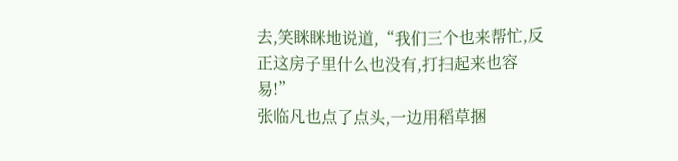去,笑眯眯地说道,“我们三个也来帮忙,反正这房子里什么也没有,打扫起来也容易!”
张临凡也点了点头,一边用稻草捆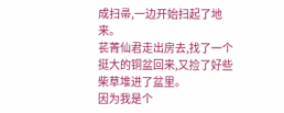成扫帚,一边开始扫起了地来。
苌菁仙君走出房去,找了一个挺大的铜盆回来,又捡了好些柴草堆进了盆里。
因为我是个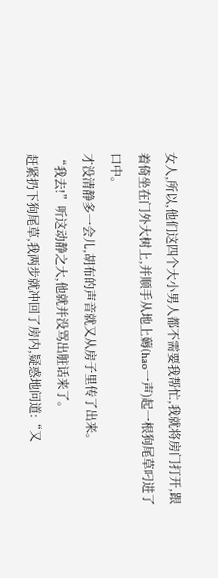女人,所以,他们这四个大小男人都不需要我帮忙,我就将房门打开,跟着倚坐在门外大树上,并顺手从地上薅(hao一声)起一根狗尾草叼进了口中。
才没清静多一会儿,胡布的声音就又从房子里传了出来。
“我去!”听这动静之大,他就并没骂出脏话来了。
赶紧扔下狗尾草,我两步就冲回了房内,疑惑地问道:“又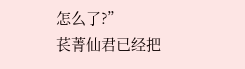怎么了?”
苌菁仙君已经把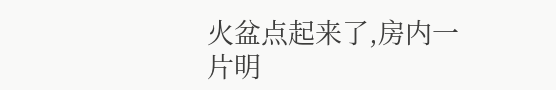火盆点起来了,房内一片明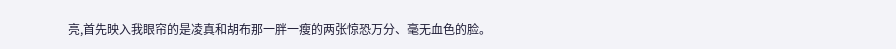亮,首先映入我眼帘的是凌真和胡布那一胖一瘦的两张惊恐万分、毫无血色的脸。